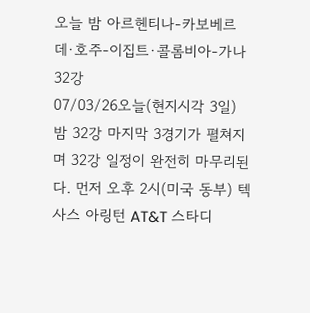오늘 밤 아르헨티나-카보베르데·호주-이집트·콜롬비아-가나 32강
07/03/26오늘(현지시각 3일) 밤 32강 마지막 3경기가 펼쳐지며 32강 일정이 완전히 마무리된다. 먼저 오후 2시(미국 동부) 텍사스 아링턴 AT&T 스타디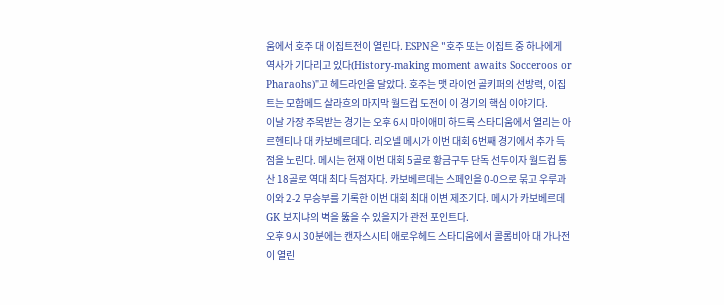움에서 호주 대 이집트전이 열린다. ESPN은 "호주 또는 이집트 중 하나에게 역사가 기다리고 있다(History-making moment awaits Socceroos or Pharaohs)"고 헤드라인을 달았다. 호주는 맷 라이언 골키퍼의 선방력, 이집트는 모함메드 살라흐의 마지막 월드컵 도전이 이 경기의 핵심 이야기다.
이날 가장 주목받는 경기는 오후 6시 마이애미 하드록 스타디움에서 열리는 아르헨티나 대 카보베르데다. 리오넬 메시가 이번 대회 6번째 경기에서 추가 득점을 노린다. 메시는 현재 이번 대회 5골로 황금구두 단독 선두이자 월드컵 통산 18골로 역대 최다 득점자다. 카보베르데는 스페인을 0-0으로 묶고 우루과이와 2-2 무승부를 기록한 이번 대회 최대 이변 제조기다. 메시가 카보베르데 GK 보지냐의 벽을 뚫을 수 있을지가 관전 포인트다.
오후 9시 30분에는 캔자스시티 애로우헤드 스타디움에서 콜롬비아 대 가나전이 열린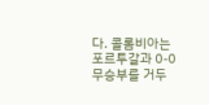다. 콜롬비아는 포르투갈과 0-0 무승부를 거두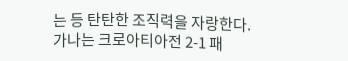는 등 탄탄한 조직력을 자랑한다. 가나는 크로아티아전 2-1 패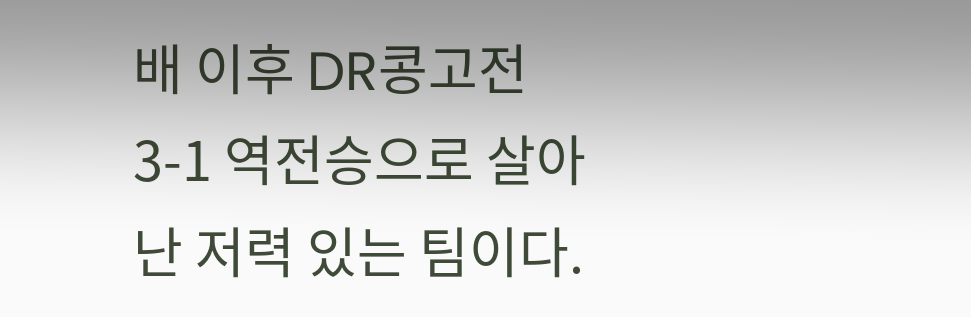배 이후 DR콩고전 3-1 역전승으로 살아난 저력 있는 팀이다.